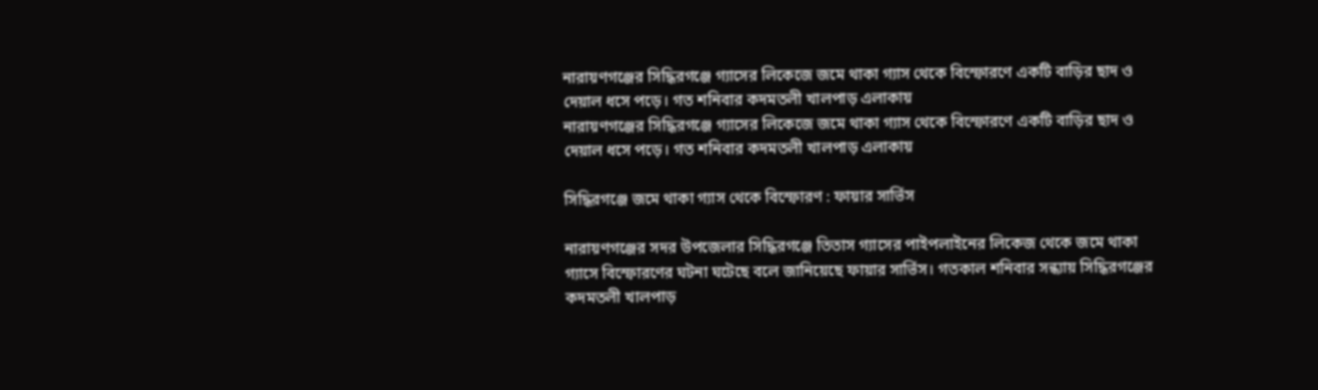নারায়ণগঞ্জের সিদ্ধিরগঞ্জে গ্যাসের লিকেজে জমে থাকা গ্যাস থেকে বিস্ফোরণে একটি বাড়ির ছাদ ও দেয়াল ধসে পড়ে। গত শনিবার কদমতলী খালপাড় এলাকায়
নারায়ণগঞ্জের সিদ্ধিরগঞ্জে গ্যাসের লিকেজে জমে থাকা গ্যাস থেকে বিস্ফোরণে একটি বাড়ির ছাদ ও দেয়াল ধসে পড়ে। গত শনিবার কদমতলী খালপাড় এলাকায়

সিদ্ধিরগঞ্জে জমে থাকা গ্যাস থেকে বিস্ফোরণ : ফায়ার সার্ভিস

নারায়ণগঞ্জের সদর উপজেলার সিদ্ধিরগঞ্জে তিতাস গ্যাসের পাইপলাইনের লিকেজ থেকে জমে থাকা গ্যাসে বিস্ফোরণের ঘটনা ঘটেছে বলে জানিয়েছে ফায়ার সার্ভিস। গতকাল শনিবার সন্ধ্যায় সিদ্ধিরগঞ্জের কদমতলী খালপাড়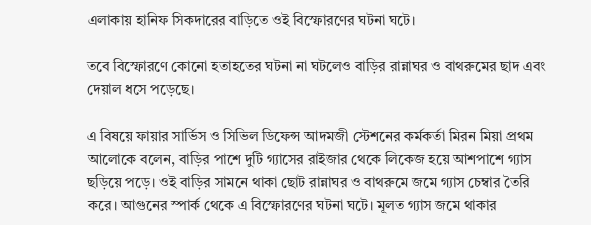এলাকায় হানিফ সিকদারের বাড়িতে ওই বিস্ফোরণের ঘটনা ঘটে।

তবে বিস্ফোরণে কোনো হতাহতের ঘটনা না ঘটলেও বাড়ির রান্নাঘর ও বাথরুমের ছাদ এবং দেয়াল ধসে পড়েছে।

এ বিষয়ে ফায়ার সার্ভিস ও সিভিল ডিফেন্স আদমজী স্টেশনের কর্মকর্তা মিরন মিয়া প্রথম আলোকে বলেন, বাড়ির পাশে দুটি গ্যাসের রাইজার থেকে লিকেজ হয়ে আশপাশে গ্যাস ছড়িয়ে পড়ে। ওই বাড়ির সামনে থাকা ছোট রান্নাঘর ও বাথরুমে জমে গ্যাস চেম্বার তৈরি করে। আগুনের স্পার্ক থেকে এ বিস্ফোরণের ঘটনা ঘটে। মূলত গ্যাস জমে থাকার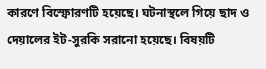কারণে বিস্ফোরণটি হয়েছে। ঘটনাস্থলে গিয়ে ছাদ ও দেয়ালের ইট-সুরকি সরানো হয়েছে। বিষয়টি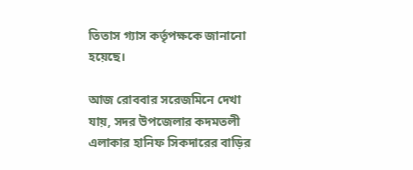তিতাস গ্যাস কর্তৃপক্ষকে জানানো হয়েছে।

আজ রোববার সরেজমিনে দেখা যায়, সদর উপজেলার কদমতলী এলাকার হানিফ সিকদারের বাড়ির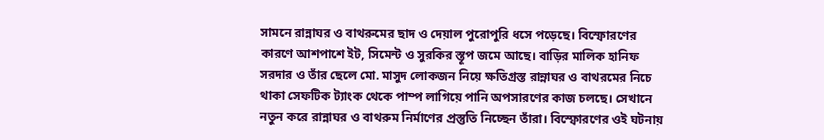সামনে রান্নাঘর ও বাথরুমের ছাদ ও দেয়াল পুরোপুরি ধসে পড়েছে। বিস্ফোরণের কারণে আশপাশে ইট, সিমেন্ট ও সুরকির স্তূপ জমে আছে। বাড়ির মালিক হানিফ সরদার ও তাঁর ছেলে মো. মাসুদ লোকজন নিয়ে ক্ষতিগ্রস্ত রান্নাঘর ও বাথরমের নিচে থাকা সেফটিক ট্যাংক থেকে পাম্প লাগিয়ে পানি অপসারণের কাজ চলছে। সেখানে নতুন করে রান্নাঘর ও বাথরুম নির্মাণের প্রস্তুতি নিচ্ছেন তাঁরা। বিস্ফোরণের ওই ঘটনায়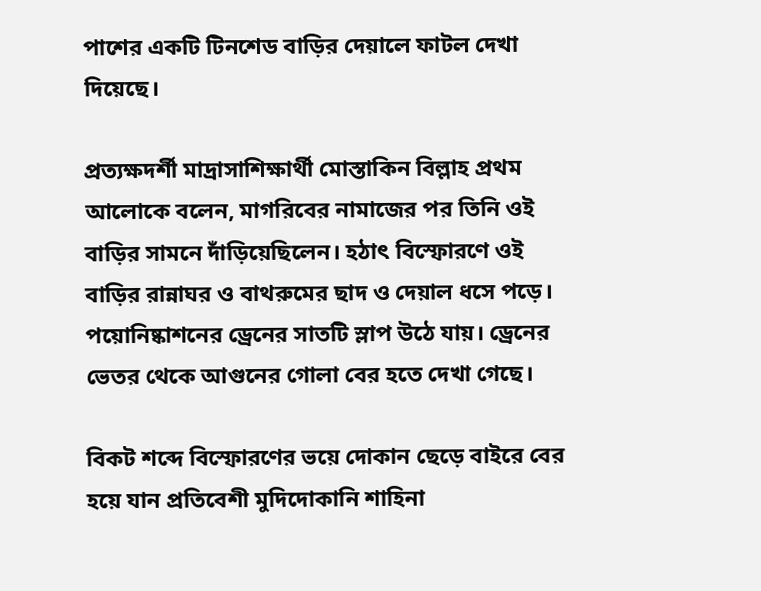পাশের একটি টিনশেড বাড়ির দেয়ালে ফাটল দেখা দিয়েছে।

প্রত্যক্ষদর্শী মাদ্রাসাশিক্ষার্থী মোস্তাকিন বিল্লাহ প্রথম আলোকে বলেন, মাগরিবের নামাজের পর তিনি ওই বাড়ির সামনে দাঁড়িয়েছিলেন। হঠাৎ বিস্ফোরণে ওই বাড়ির রান্নাঘর ও বাথরুমের ছাদ ও দেয়াল ধসে পড়ে। পয়োনিষ্কাশনের ড্রেনের সাতটি স্লাপ উঠে যায়। ড্রেনের ভেতর থেকে আগুনের গোলা বের হতে দেখা গেছে।

বিকট শব্দে বিস্ফোরণের ভয়ে দোকান ছেড়ে বাইরে বের হয়ে যান প্রতিবেশী মুদিদোকানি শাহিনা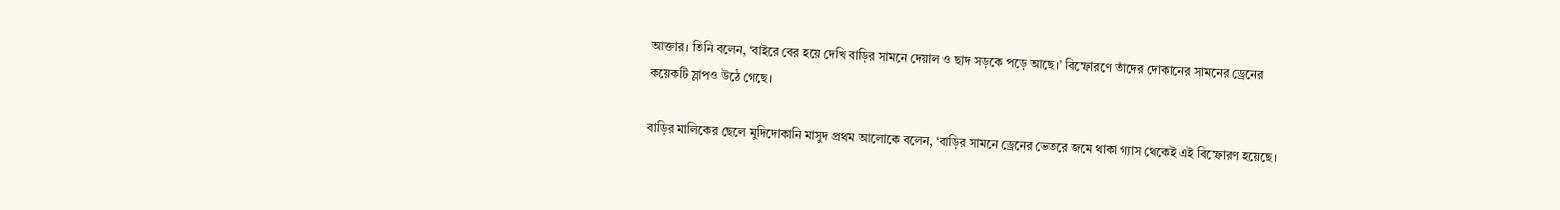আক্তার। তিনি বলেন, ‘বাইরে বের হয়ে দেখি বাড়ির সামনে দেয়াল ও ছাদ সড়কে পড়ে আছে।’ বিস্ফোরণে তাঁদের দোকানের সামনের ড্রেনের কয়েকটি স্লাপও উঠে গেছে।

বাড়ির মালিকের ছেলে মুদিদোকানি মাসুদ প্রথম আলোকে বলেন, ‘বাড়ির সামনে ড্রেনের ভেতরে জমে থাকা গ্যাস থেকেই এই বিস্ফোরণ হয়েছে।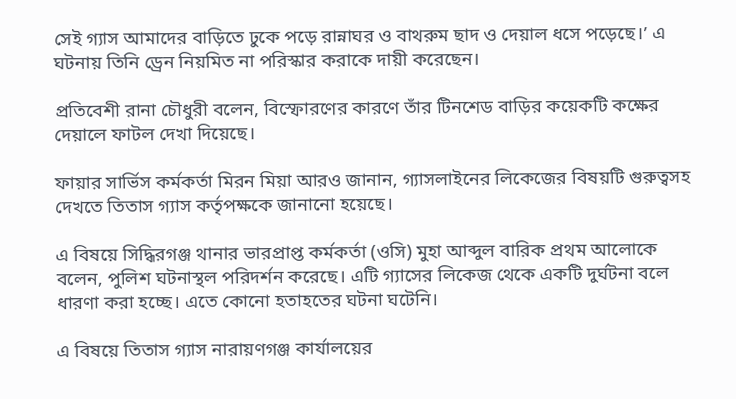সেই গ্যাস আমাদের বাড়িতে ঢুকে পড়ে রান্নাঘর ও বাথরুম ছাদ ও দেয়াল ধসে পড়েছে।’ এ ঘটনায় তিনি ড্রেন নিয়মিত না পরিস্কার করাকে দায়ী করেছেন।

প্রতিবেশী রানা চৌধুরী বলেন, বিস্ফোরণের কারণে তাঁর টিনশেড বাড়ির কয়েকটি কক্ষের দেয়ালে ফাটল দেখা দিয়েছে।

ফায়ার সার্ভিস কর্মকর্তা মিরন মিয়া আরও জানান, গ্যাসলাইনের লিকেজের বিষয়টি গুরুত্বসহ দেখতে তিতাস গ্যাস কর্তৃপক্ষকে জানানো হয়েছে।

এ বিষয়ে সিদ্ধিরগঞ্জ থানার ভারপ্রাপ্ত কর্মকর্তা (ওসি) মুহা আব্দুল বারিক প্রথম আলোকে বলেন, পুলিশ ঘটনাস্থল পরিদর্শন করেছে। এটি গ্যাসের লিকেজ থেকে একটি দুর্ঘটনা বলে ধারণা করা হচ্ছে। এতে কোনো হতাহতের ঘটনা ঘটেনি।

এ বিষয়ে তিতাস গ্যাস নারায়ণগঞ্জ কার্যালয়ের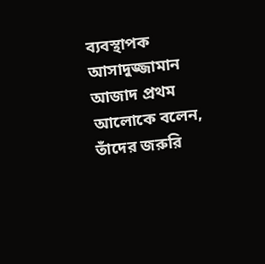ব্যবস্থাপক আসাদুজ্জামান আজাদ প্রথম আলোকে বলেন, তাঁদের জরুরি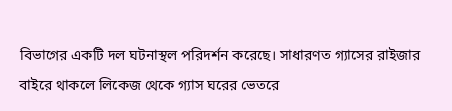বিভাগের একটি দল ঘটনাস্থল পরিদর্শন করেছে। সাধারণত গ্যাসের রাইজার বাইরে থাকলে লিকেজ থেকে গ্যাস ঘরের ভেতরে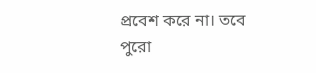প্রবেশ করে না। তবে পুরো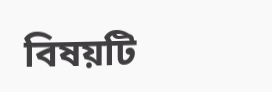বিষয়টি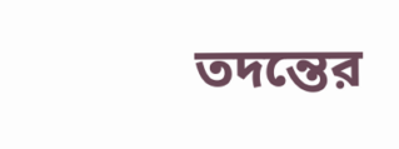তদন্তের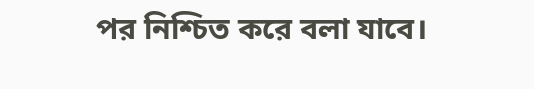পর নিশ্চিত করে বলা যাবে।